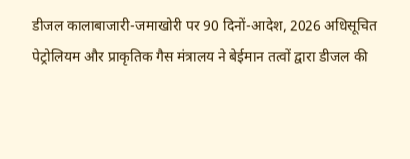डीजल कालाबाजारी-जमाखोरी पर 90 दिनों-आदेश, 2026 अधिसूचित
पेट्रोलियम और प्राकृतिक गैस मंत्रालय ने बेईमान तत्वों द्वारा डीजल की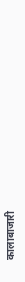कालाबाजारी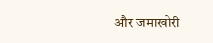और जमाखोरी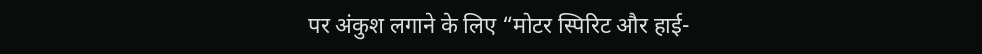पर अंकुश लगाने के लिए “मोटर स्पिरिट और हाई-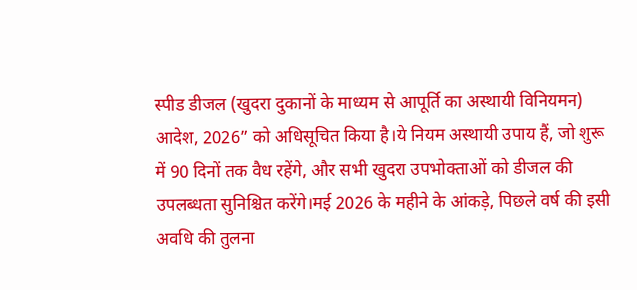स्पीड डीजल (खुदरा दुकानों के माध्यम से आपूर्ति का अस्थायी विनियमन) आदेश, 2026” को अधिसूचित किया है।ये नियम अस्थायी उपाय हैं, जो शुरू में 90 दिनों तक वैध रहेंगे, और सभी खुदरा उपभोक्ताओं को डीजल की उपलब्धता सुनिश्चित करेंगे।मई 2026 के महीने के आंकड़े, पिछले वर्ष की इसी अवधि की तुलना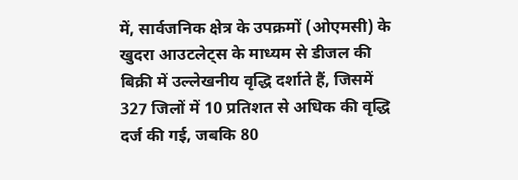में, सार्वजनिक क्षेत्र के उपक्रमों (ओएमसी) के खुदरा आउटलेट्स के माध्यम से डीजल की बिक्री में उल्लेखनीय वृद्धि दर्शाते हैं, जिसमें 327 जिलों में 10 प्रतिशत से अधिक की वृद्धि दर्ज की गई, जबकि 80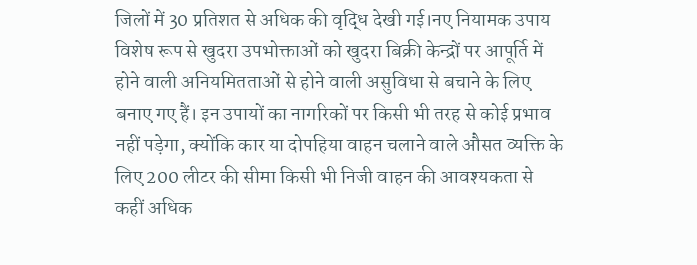जिलों में 30 प्रतिशत से अधिक की वृद्धि देखी गई।नए नियामक उपाय विशेष रूप से खुदरा उपभोक्ताओं को खुदरा बिक्री केन्द्रों पर आपूर्ति में होने वाली अनियमितताओं से होने वाली असुविधा से बचाने के लिए बनाए गए हैं। इन उपायों का नागरिकों पर किसी भी तरह से कोई प्रभाव नहीं पड़ेगा, क्योंकि कार या दोपहिया वाहन चलाने वाले औसत व्यक्ति के लिए 200 लीटर की सीमा किसी भी निजी वाहन की आवश्यकता से कहीं अधिक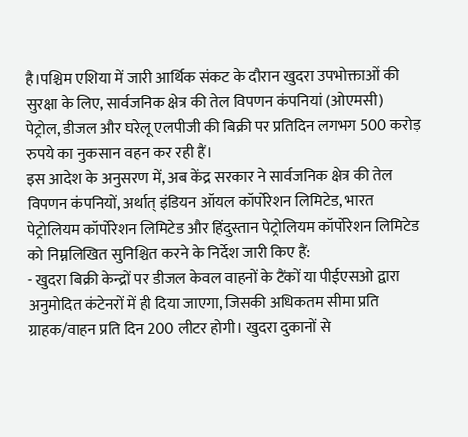है।पश्चिम एशिया में जारी आर्थिक संकट के दौरान खुदरा उपभोक्ताओं की सुरक्षा के लिए, सार्वजनिक क्षेत्र की तेल विपणन कंपनियां (ओएमसी) पेट्रोल, डीजल और घरेलू एलपीजी की बिक्री पर प्रतिदिन लगभग 500 करोड़ रुपये का नुकसान वहन कर रही हैं।
इस आदेश के अनुसरण में, अब केंद्र सरकार ने सार्वजनिक क्षेत्र की तेल विपणन कंपनियों, अर्थात् इंडियन ऑयल कॉर्पोरेशन लिमिटेड, भारत पेट्रोलियम कॉर्पोरेशन लिमिटेड और हिंदुस्तान पेट्रोलियम कॉर्पोरेशन लिमिटेड को निम्नलिखित सुनिश्चित करने के निर्देश जारी किए हैं:
- खुदरा बिक्री केन्द्रों पर डीजल केवल वाहनों के टैंकों या पीईएसओ द्वारा अनुमोदित कंटेनरों में ही दिया जाएगा, जिसकी अधिकतम सीमा प्रति ग्राहक/वाहन प्रति दिन 200 लीटर होगी। खुदरा दुकानों से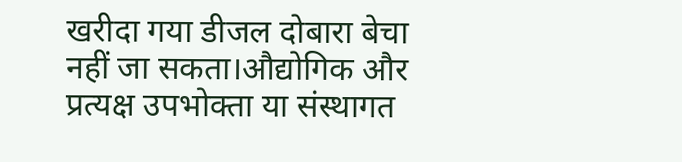खरीदा गया डीजल दोबारा बेचा नहीं जा सकता।औद्योगिक और प्रत्यक्ष उपभोक्ता या संस्थागत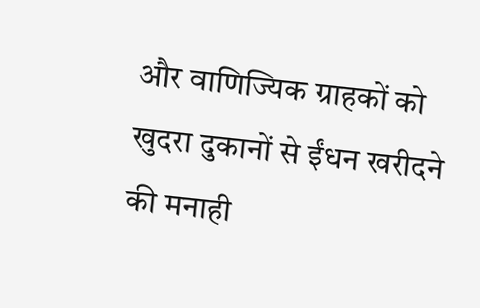और वाणिज्यिक ग्राहकों को खुदरा दुकानों से ईंधन खरीदने की मनाही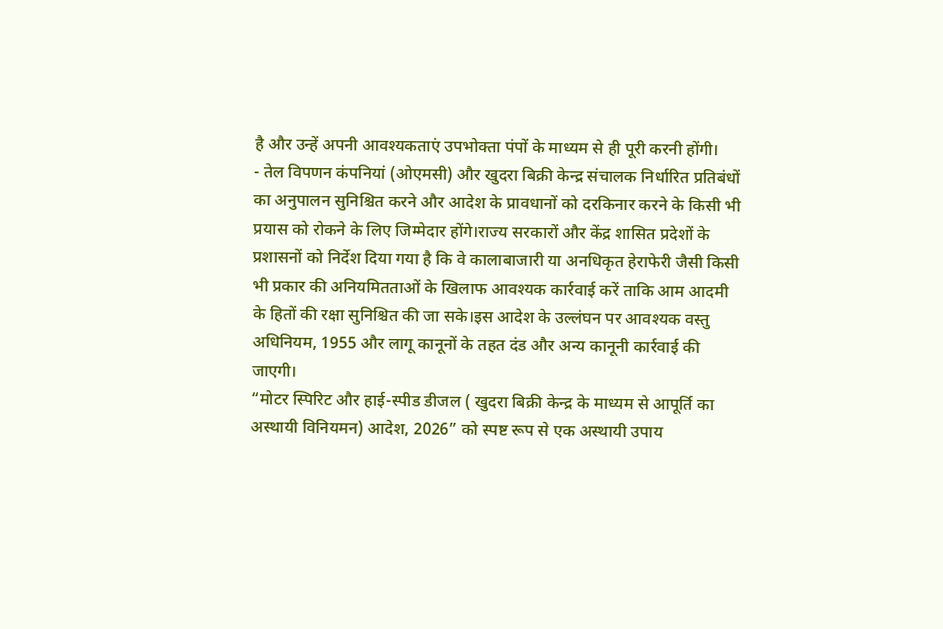है और उन्हें अपनी आवश्यकताएं उपभोक्ता पंपों के माध्यम से ही पूरी करनी होंगी।
- तेल विपणन कंपनियां (ओएमसी) और खुदरा बिक्री केन्द्र संचालक निर्धारित प्रतिबंधों का अनुपालन सुनिश्चित करने और आदेश के प्रावधानों को दरकिनार करने के किसी भी प्रयास को रोकने के लिए जिम्मेदार होंगे।राज्य सरकारों और केंद्र शासित प्रदेशों के प्रशासनों को निर्देश दिया गया है कि वे कालाबाजारी या अनधिकृत हेराफेरी जैसी किसी भी प्रकार की अनियमितताओं के खिलाफ आवश्यक कार्रवाई करें ताकि आम आदमी के हितों की रक्षा सुनिश्चित की जा सके।इस आदेश के उल्लंघन पर आवश्यक वस्तु अधिनियम, 1955 और लागू कानूनों के तहत दंड और अन्य कानूनी कार्रवाई की जाएगी।
“मोटर स्पिरिट और हाई-स्पीड डीजल ( खुदरा बिक्री केन्द्र के माध्यम से आपूर्ति का अस्थायी विनियमन) आदेश, 2026” को स्पष्ट रूप से एक अस्थायी उपाय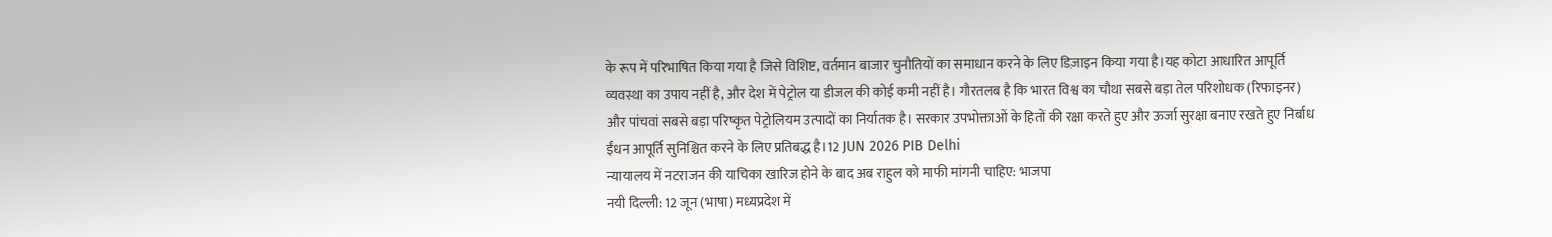के रूप में परिभाषित किया गया है जिसे विशिष्ट, वर्तमान बाजार चुनौतियों का समाधान करने के लिए डिज़ाइन किया गया है।यह कोटा आधारित आपूर्ति व्यवस्था का उपाय नहीं है, और देश में पेट्रोल या डीजल की कोई कमी नहीं है। गौरतलब है कि भारत विश्व का चौथा सबसे बड़ा तेल परिशोधक (रिफाइनर) और पांचवां सबसे बड़ा परिष्कृत पेट्रोलियम उत्पादों का निर्यातक है। सरकार उपभोक्ताओं के हितों की रक्षा करते हुए और ऊर्जा सुरक्षा बनाए रखते हुए निर्बाध ईंधन आपूर्ति सुनिश्चित करने के लिए प्रतिबद्ध है।12 JUN 2026 PIB Delhi
न्यायालय में नटराजन की याचिका खारिज होने के बाद अब राहुल को माफी मांगनी चाहिए: भाजपा
नयी दिल्ली: 12 जून (भाषा) मध्यप्रदेश में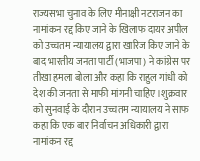राज्यसभा चुनाव के लिए मीनाक्षी नटराजन का नामांकन रद्द किए जाने के खिलाफ दायर अपील को उच्चतम न्यायालय द्वारा खारिज किए जाने के बाद भारतीय जनता पार्टी (भाजपा) ने कांग्रेस पर तीखा हमला बोला और कहा कि राहुल गांधी को देश की जनता से माफी मांगनी चाहिए।शुक्रवार को सुनवाई के दौरान उच्चतम न्यायालय ने साफ कहा कि एक बार निर्वाचन अधिकारी द्वारा नामांकन रद्द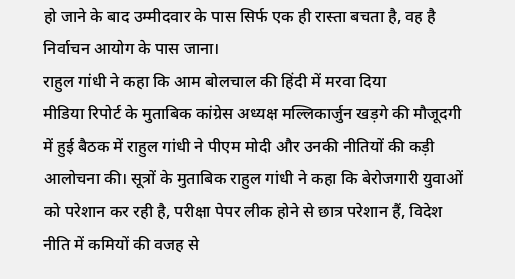हो जाने के बाद उम्मीदवार के पास सिर्फ एक ही रास्ता बचता है, वह है निर्वाचन आयोग के पास जाना।
राहुल गांधी ने कहा कि आम बोलचाल की हिंदी में मरवा दिया
मीडिया रिपोर्ट के मुताबिक कांग्रेस अध्यक्ष मल्लिकार्जुन खड़गे की मौजूदगी में हुई बैठक में राहुल गांधी ने पीएम मोदी और उनकी नीतियों की कड़ी आलोचना की। सूत्रों के मुताबिक राहुल गांधी ने कहा कि बेरोजगारी युवाओं को परेशान कर रही है, परीक्षा पेपर लीक होने से छात्र परेशान हैं, विदेश नीति में कमियों की वजह से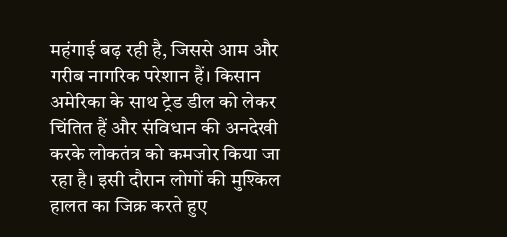महंगाई बढ़ रही है, जिससे आम और गरीब नागरिक परेशान हैं। किसान अमेरिका के साथ ट्रेड डील को लेकर चिंतित हैं और संविधान की अनदेखी करके लोकतंत्र को कमजोर किया जा रहा है। इसी दौरान लोगों की मुश्किल हालत का जिक्र करते हुए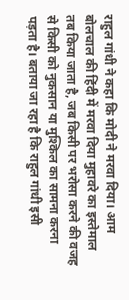राहुल गांधी ने कहा कि मोदी ने मरवा दिया। आम बोलचाल की हिंदी में मरवा दिया मुहावरे का इस्तेमाल तब किया जाता है, जब किसी पर भरोसा करने की वजह से किसी को नुकसान या मुश्किल का सामना करना पड़ता है। बताया जा रहा है कि राहुल गांधी इसी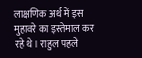लाक्षणिक अर्थ में इस मुहावरे का इस्तेमाल कर रहे थे। राहुल पहले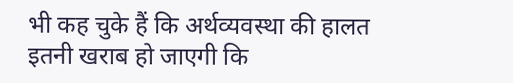भी कह चुके हैं कि अर्थव्यवस्था की हालत इतनी खराब हो जाएगी कि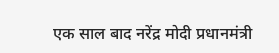एक साल बाद नरेंद्र मोदी प्रधानमंत्री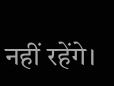नहीं रहेंगे।